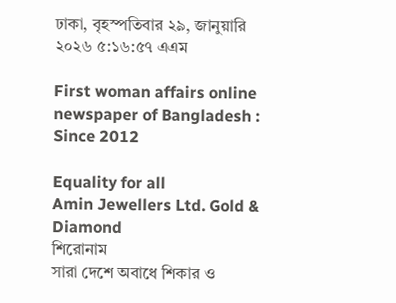ঢাকা, বৃহস্পতিবার ২৯, জানুয়ারি ২০২৬ ৫:১৬:৫৭ এএম

First woman affairs online newspaper of Bangladesh : Since 2012

Equality for all
Amin Jewellers Ltd. Gold & Diamond
শিরোনাম
সারা দেশে অবাধে শিকার ও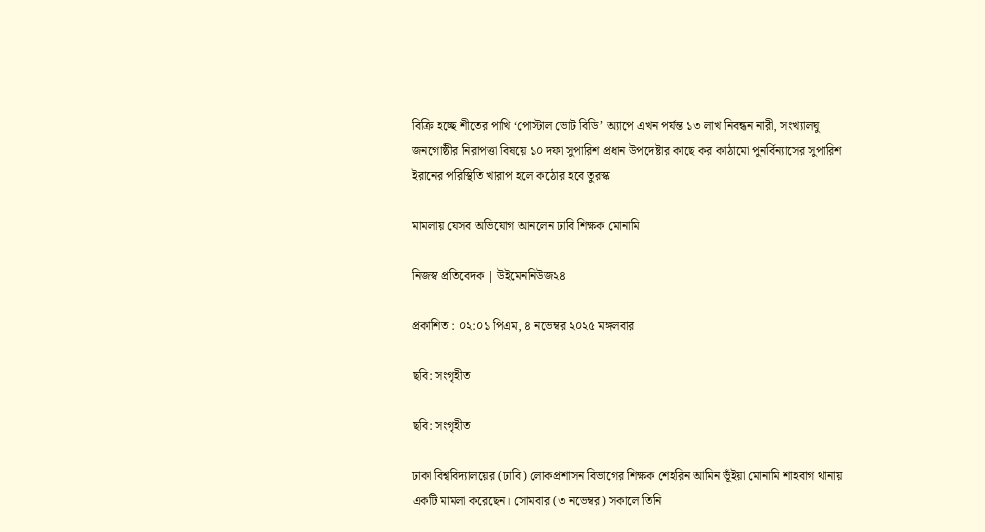বিক্রি হচ্ছে শীতের পাখি ‘পোস্টাল ভোট বিডি’ অ্যাপে এখন পর্যন্ত ১৩ লাখ নিবন্ধন নারী, সংখ্যালঘু জনগোষ্ঠীর নিরাপত্তা বিষয়ে ১০ দফা সুপারিশ প্রধান উপদেষ্টার কাছে কর কাঠামো পুনর্বিন্যাসের সুপারিশ ইরানের পরিস্থিতি খারাপ হলে কঠোর হবে তুরস্ক

মামলায় যেসব অভিযোগ আনলেন ঢাবি শিক্ষক মোনামি

নিজস্ব প্রতিবেদক | উইমেননিউজ২৪

প্রকাশিত : ০২:০১ পিএম, ৪ নভেম্বর ২০২৫ মঙ্গলবার

ছবি: সংগৃহীত

ছবি: সংগৃহীত

ঢাকা বিশ্ববিদ্যালয়ের (ঢাবি) লোকপ্রশাসন বিভাগের শিক্ষক শেহরিন আমিন ভূঁইয়া মোনামি শাহবাগ থানায় একটি মামলা করেছেন। সোমবার (৩ নভেম্বর) সকালে তিনি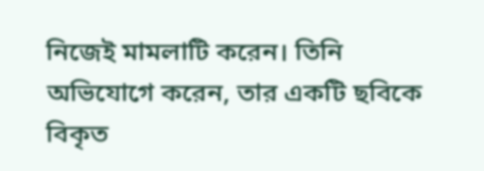নিজেই মামলাটি করেন। তিনি অভিযোগে করেন, তার একটি ছবিকে বিকৃত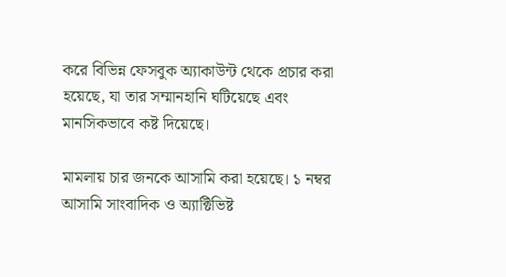করে বিভিন্ন ফেসবুক অ্যাকাউন্ট থেকে প্রচার করা হয়েছে, যা তার সম্মানহানি ঘটিয়েছে এবং মানসিকভাবে কষ্ট দিয়েছে।

মামলায় চার জনকে আসামি করা হয়েছে। ১ নম্বর আসামি সাংবাদিক ও অ্যাক্টিভিষ্ট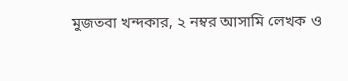মুজতবা খন্দকার, ২ নম্বর আসামি লেখক ও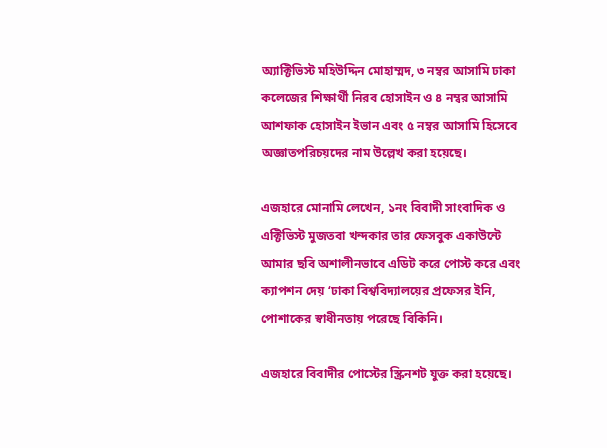অ্যাক্টিভিস্ট মহিউদ্দিন মোহাম্মদ, ৩ নম্বর আসামি ঢাকা কলেজের শিক্ষার্থী নিরব হোসাইন ও ৪ নম্বর আসামি আশফাক হোসাইন ইভান এবং ৫ নম্বর আসামি হিসেবে অজ্ঞাতপরিচয়দের নাম উল্লেখ করা হয়েছে।

এজহারে মোনামি লেখেন, ১নং বিবাদী সাংবাদিক ও এক্টিভিস্ট মুজতবা খন্দকার তার ফেসবুক একাউন্টে আমার ছবি অশালীনভাবে এডিট করে পোস্ট করে এবং ক্যাপশন দেয় ‘ঢাকা বিশ্ববিদ্যালয়ের প্রফেসর ইনি, পোশাকের স্বাধীনতায় পরেছে বিকিনি।

এজহারে বিবাদীর পোস্টের স্ক্রিনশট যুক্ত করা হয়েছে।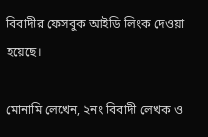বিবাদীর ফেসবুক আইডি লিংক দেওয়া হয়েছে।

মোনামি লেখেন, ২নং বিবাদী লেখক ও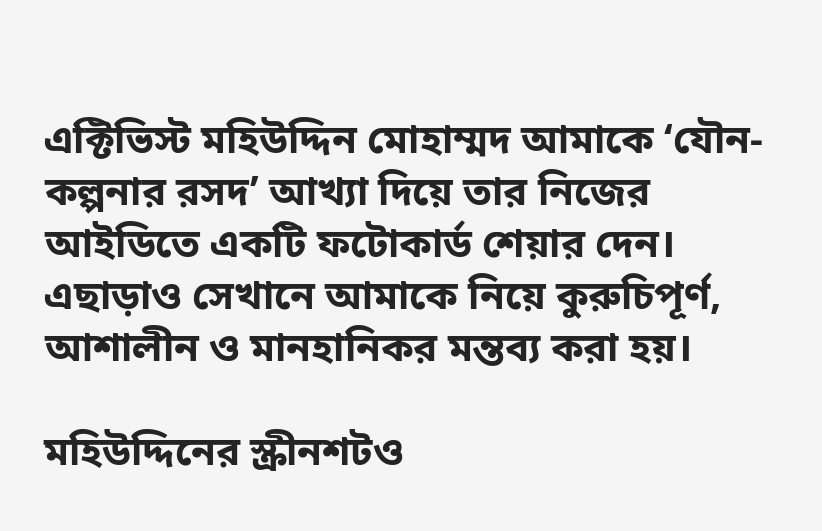এক্টিভিস্ট মহিউদ্দিন মোহাম্মদ আমাকে ‘যৌন-কল্পনার রসদ’ আখ্যা দিয়ে তার নিজের আইডিতে একটি ফটোকার্ড শেয়ার দেন। এছাড়াও সেখানে আমাকে নিয়ে কুরুচিপূর্ণ, আশালীন ও মানহানিকর মন্তব্য করা হয়।

মহিউদ্দিনের স্ক্রীনশটও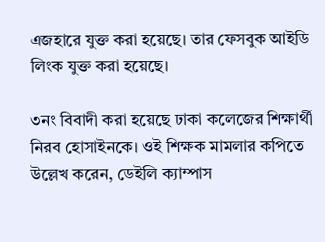এজহারে যুক্ত করা হয়েছে। তার ফেসবুক আইডি লিংক যুক্ত করা হয়েছে।

৩নং বিবাদী করা হয়েছে ঢাকা কলেজের শিক্ষার্থী নিরব হোসাইনকে। ওই শিক্ষক মামলার কপিতে উল্লেখ করেন, ডেইলি ক্যাম্পাস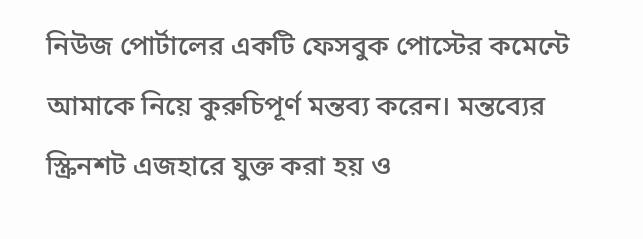নিউজ পোর্টালের একটি ফেসবুক পোস্টের কমেন্টে আমাকে নিয়ে কুরুচিপূর্ণ মন্তব্য করেন। মন্তব্যের স্ক্রিনশট এজহারে যুক্ত করা হয় ও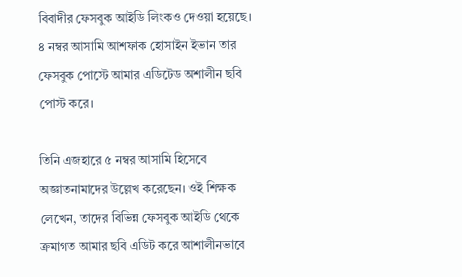বিবাদীর ফেসবুক আইডি লিংকও দেওয়া হয়েছে। ৪ নম্বর আসামি আশফাক হোসাইন ইভান তার ফেসবুক পোস্টে আমার এডিটেড অশালীন ছবি পোস্ট করে।

তিনি এজহারে ৫ নম্বর আসামি হিসেবে অজ্ঞাতনামাদের উল্লেখ করেছেন। ওই শিক্ষক লেখেন, তাদের বিভিন্ন ফেসবুক আইডি থেকে ক্রমাগত আমার ছবি এডিট করে আশালীনভাবে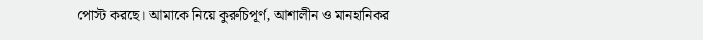পোস্ট করছে। আমাকে নিয়ে কুরুচিপূর্ণ, আশালীন ও মানহানিকর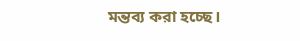মন্তব্য করা হচ্ছে।